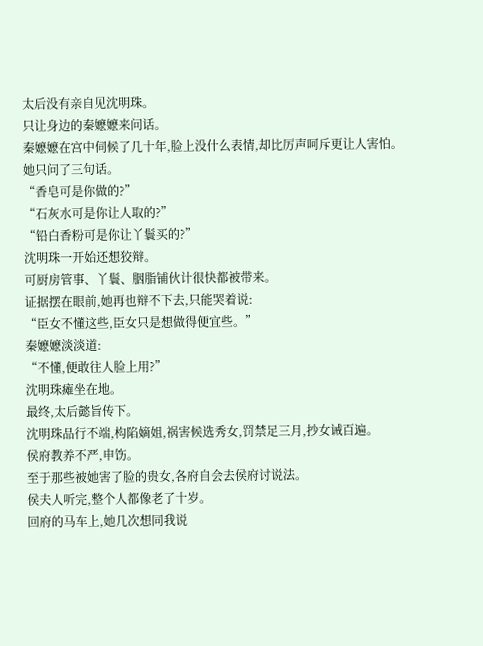太后没有亲自见沈明珠。
只让身边的秦嬷嬷来问话。
秦嬷嬷在宫中伺候了几十年,脸上没什么表情,却比厉声呵斥更让人害怕。
她只问了三句话。
“香皂可是你做的?”
“石灰水可是你让人取的?”
“铅白香粉可是你让丫鬟买的?”
沈明珠一开始还想狡辩。
可厨房管事、丫鬟、胭脂铺伙计很快都被带来。
证据摆在眼前,她再也辩不下去,只能哭着说:
“臣女不懂这些,臣女只是想做得便宜些。”
秦嬷嬷淡淡道:
“不懂,便敢往人脸上用?”
沈明珠瘫坐在地。
最终,太后懿旨传下。
沈明珠品行不端,构陷嫡姐,祸害候选秀女,罚禁足三月,抄女诫百遍。
侯府教养不严,申饬。
至于那些被她害了脸的贵女,各府自会去侯府讨说法。
侯夫人听完,整个人都像老了十岁。
回府的马车上,她几次想同我说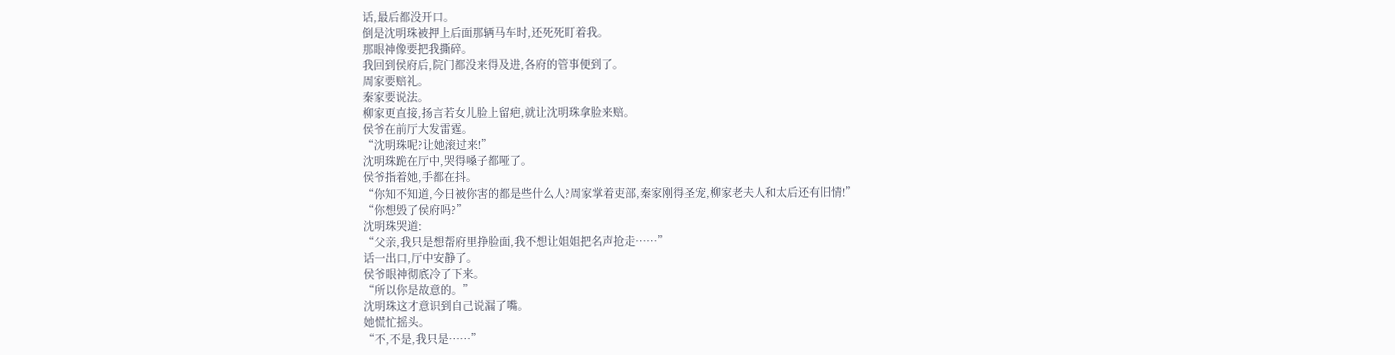话,最后都没开口。
倒是沈明珠被押上后面那辆马车时,还死死盯着我。
那眼神像要把我撕碎。
我回到侯府后,院门都没来得及进,各府的管事便到了。
周家要赔礼。
秦家要说法。
柳家更直接,扬言若女儿脸上留疤,就让沈明珠拿脸来赔。
侯爷在前厅大发雷霆。
“沈明珠呢?让她滚过来!”
沈明珠跪在厅中,哭得嗓子都哑了。
侯爷指着她,手都在抖。
“你知不知道,今日被你害的都是些什么人?周家掌着吏部,秦家刚得圣宠,柳家老夫人和太后还有旧情!”
“你想毁了侯府吗?”
沈明珠哭道:
“父亲,我只是想帮府里挣脸面,我不想让姐姐把名声抢走……”
话一出口,厅中安静了。
侯爷眼神彻底冷了下来。
“所以你是故意的。”
沈明珠这才意识到自己说漏了嘴。
她慌忙摇头。
“不,不是,我只是……”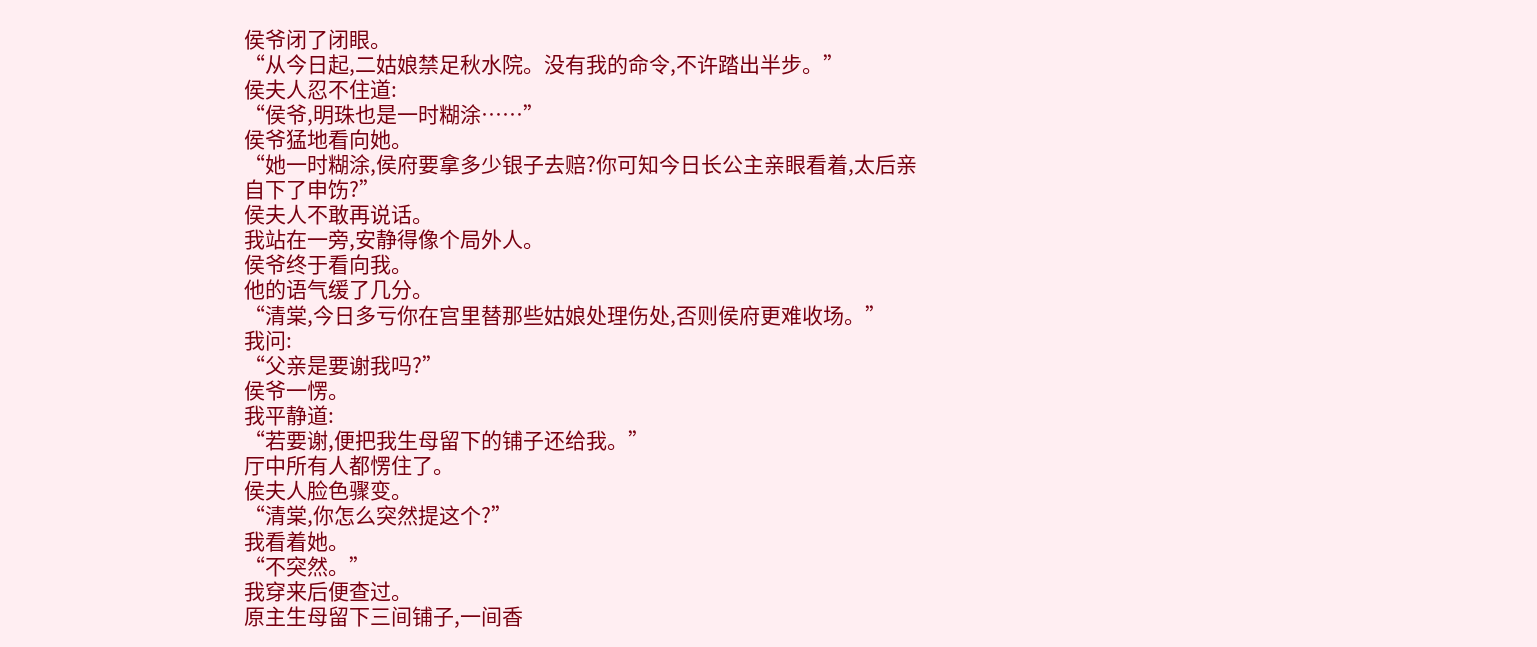侯爷闭了闭眼。
“从今日起,二姑娘禁足秋水院。没有我的命令,不许踏出半步。”
侯夫人忍不住道:
“侯爷,明珠也是一时糊涂……”
侯爷猛地看向她。
“她一时糊涂,侯府要拿多少银子去赔?你可知今日长公主亲眼看着,太后亲自下了申饬?”
侯夫人不敢再说话。
我站在一旁,安静得像个局外人。
侯爷终于看向我。
他的语气缓了几分。
“清棠,今日多亏你在宫里替那些姑娘处理伤处,否则侯府更难收场。”
我问:
“父亲是要谢我吗?”
侯爷一愣。
我平静道:
“若要谢,便把我生母留下的铺子还给我。”
厅中所有人都愣住了。
侯夫人脸色骤变。
“清棠,你怎么突然提这个?”
我看着她。
“不突然。”
我穿来后便查过。
原主生母留下三间铺子,一间香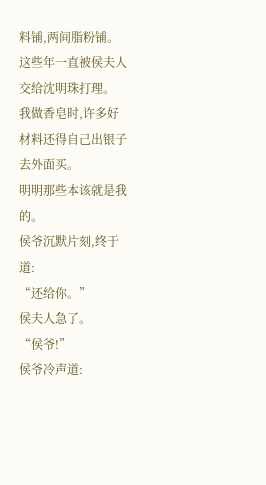料铺,两间脂粉铺。
这些年一直被侯夫人交给沈明珠打理。
我做香皂时,许多好材料还得自己出银子去外面买。
明明那些本该就是我的。
侯爷沉默片刻,终于道:
“还给你。”
侯夫人急了。
“侯爷!”
侯爷冷声道: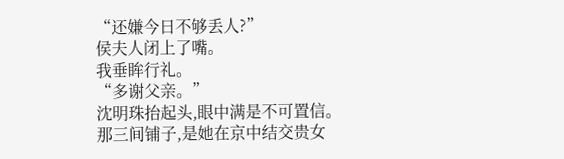“还嫌今日不够丢人?”
侯夫人闭上了嘴。
我垂眸行礼。
“多谢父亲。”
沈明珠抬起头,眼中满是不可置信。
那三间铺子,是她在京中结交贵女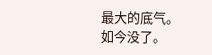最大的底气。
如今没了。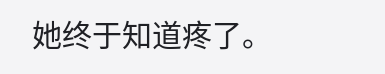她终于知道疼了。